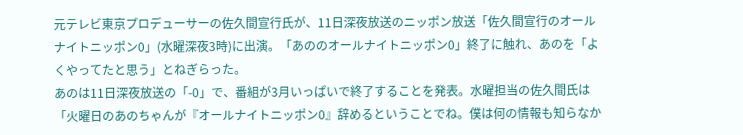元テレビ東京プロデューサーの佐久間宣行氏が、11日深夜放送のニッポン放送「佐久間宣行のオールナイトニッポン0」(水曜深夜3時)に出演。「あののオールナイトニッポン0」終了に触れ、あのを「よくやってたと思う」とねぎらった。
あのは11日深夜放送の「-0」で、番組が3月いっぱいで終了することを発表。水曜担当の佐久間氏は「火曜日のあのちゃんが『オールナイトニッポン0』辞めるということでね。僕は何の情報も知らなか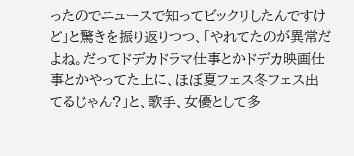ったのでニュースで知ってビックリしたんですけど」と驚きを振り返りつつ、「やれてたのが異常だよね。だってドデカドラマ仕事とかドデカ映画仕事とかやってた上に、ほぼ夏フェス冬フェス出てるじゃん?」と、歌手、女優として多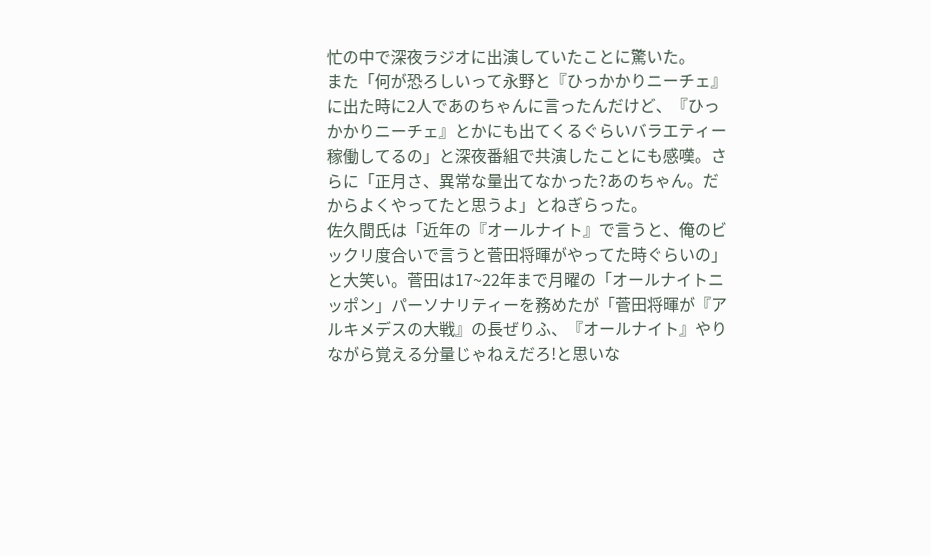忙の中で深夜ラジオに出演していたことに驚いた。
また「何が恐ろしいって永野と『ひっかかりニーチェ』に出た時に2人であのちゃんに言ったんだけど、『ひっかかりニーチェ』とかにも出てくるぐらいバラエティー稼働してるの」と深夜番組で共演したことにも感嘆。さらに「正月さ、異常な量出てなかった?あのちゃん。だからよくやってたと思うよ」とねぎらった。
佐久間氏は「近年の『オールナイト』で言うと、俺のビックリ度合いで言うと菅田将暉がやってた時ぐらいの」と大笑い。菅田は17~22年まで月曜の「オールナイトニッポン」パーソナリティーを務めたが「菅田将暉が『アルキメデスの大戦』の長ぜりふ、『オールナイト』やりながら覚える分量じゃねえだろ!と思いな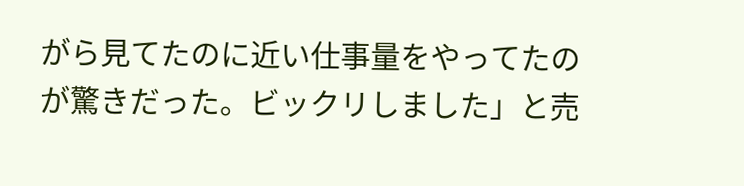がら見てたのに近い仕事量をやってたのが驚きだった。ビックリしました」と売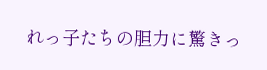れっ子たちの胆力に驚きっ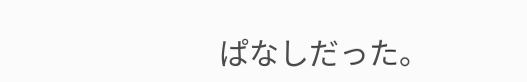ぱなしだった。